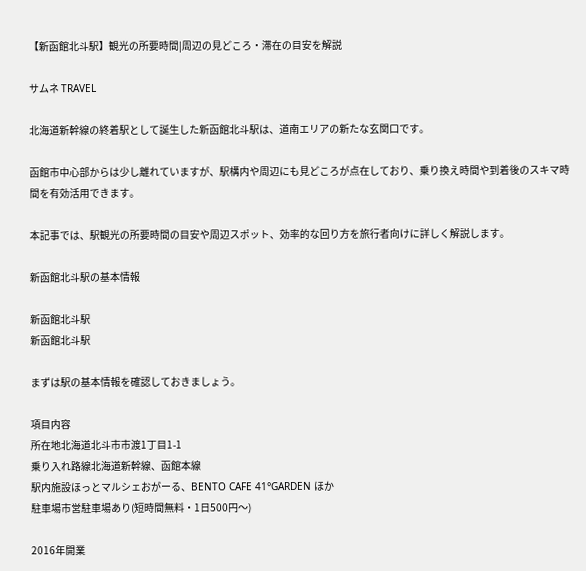【新函館北斗駅】観光の所要時間|周辺の見どころ・滞在の目安を解説

サムネ TRAVEL

北海道新幹線の終着駅として誕生した新函館北斗駅は、道南エリアの新たな玄関口です。

函館市中心部からは少し離れていますが、駅構内や周辺にも見どころが点在しており、乗り換え時間や到着後のスキマ時間を有効活用できます。

本記事では、駅観光の所要時間の目安や周辺スポット、効率的な回り方を旅行者向けに詳しく解説します。

新函館北斗駅の基本情報

新函館北斗駅
新函館北斗駅

まずは駅の基本情報を確認しておきましょう。

項目内容
所在地北海道北斗市市渡1丁目1-1
乗り入れ路線北海道新幹線、函館本線
駅内施設ほっとマルシェおがーる、BENTO CAFE 41°GARDEN ほか
駐車場市営駐車場あり(短時間無料・1日500円〜)

2016年開業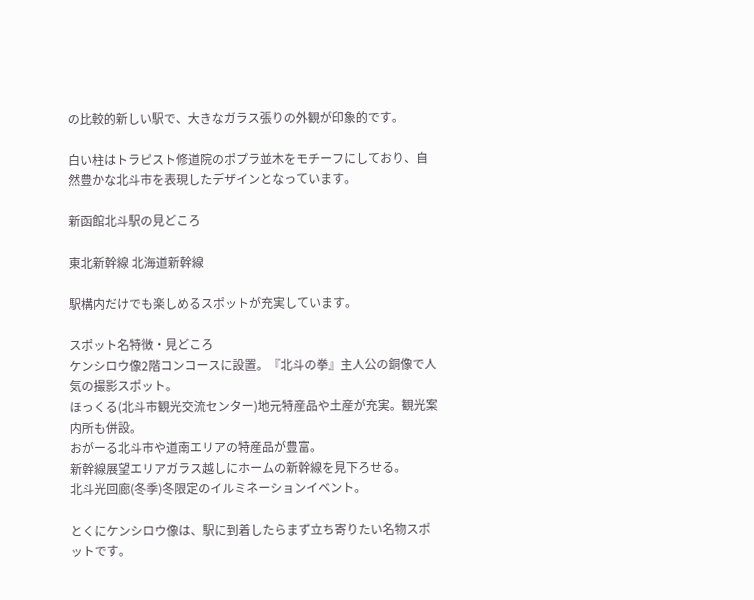の比較的新しい駅で、大きなガラス張りの外観が印象的です。

白い柱はトラピスト修道院のポプラ並木をモチーフにしており、自然豊かな北斗市を表現したデザインとなっています。

新函館北斗駅の見どころ

東北新幹線 北海道新幹線

駅構内だけでも楽しめるスポットが充実しています。

スポット名特徴・見どころ
ケンシロウ像2階コンコースに設置。『北斗の拳』主人公の銅像で人気の撮影スポット。
ほっくる(北斗市観光交流センター)地元特産品や土産が充実。観光案内所も併設。
おがーる北斗市や道南エリアの特産品が豊富。
新幹線展望エリアガラス越しにホームの新幹線を見下ろせる。
北斗光回廊(冬季)冬限定のイルミネーションイベント。

とくにケンシロウ像は、駅に到着したらまず立ち寄りたい名物スポットです。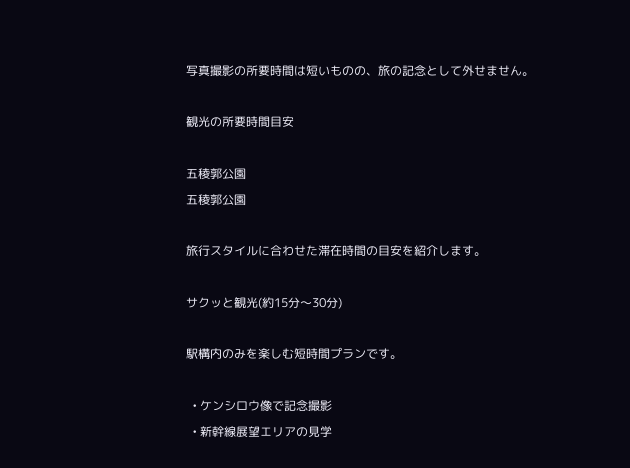写真撮影の所要時間は短いものの、旅の記念として外せません。

観光の所要時間目安

五稜郭公園
五稜郭公園

旅行スタイルに合わせた滞在時間の目安を紹介します。

サクッと観光(約15分〜30分)

駅構内のみを楽しむ短時間プランです。

  • ケンシロウ像で記念撮影
  • 新幹線展望エリアの見学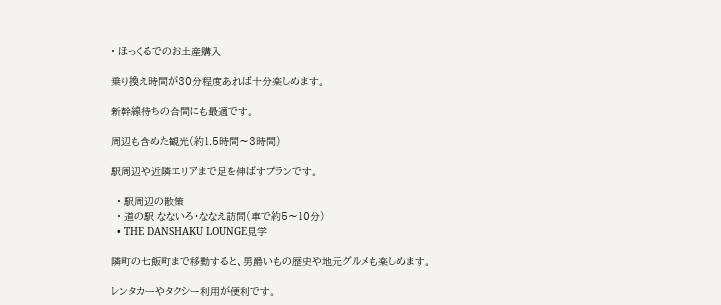• ほっくるでのお土産購入

乗り換え時間が30分程度あれば十分楽しめます。

新幹線待ちの合間にも最適です。

周辺も含めた観光(約1.5時間〜3時間)

駅周辺や近隣エリアまで足を伸ばすプランです。

  • 駅周辺の散策
  • 道の駅 なないろ・ななえ訪問(車で約5〜10分)
  • THE DANSHAKU LOUNGE見学

隣町の七飯町まで移動すると、男爵いもの歴史や地元グルメも楽しめます。

レンタカーやタクシー利用が便利です。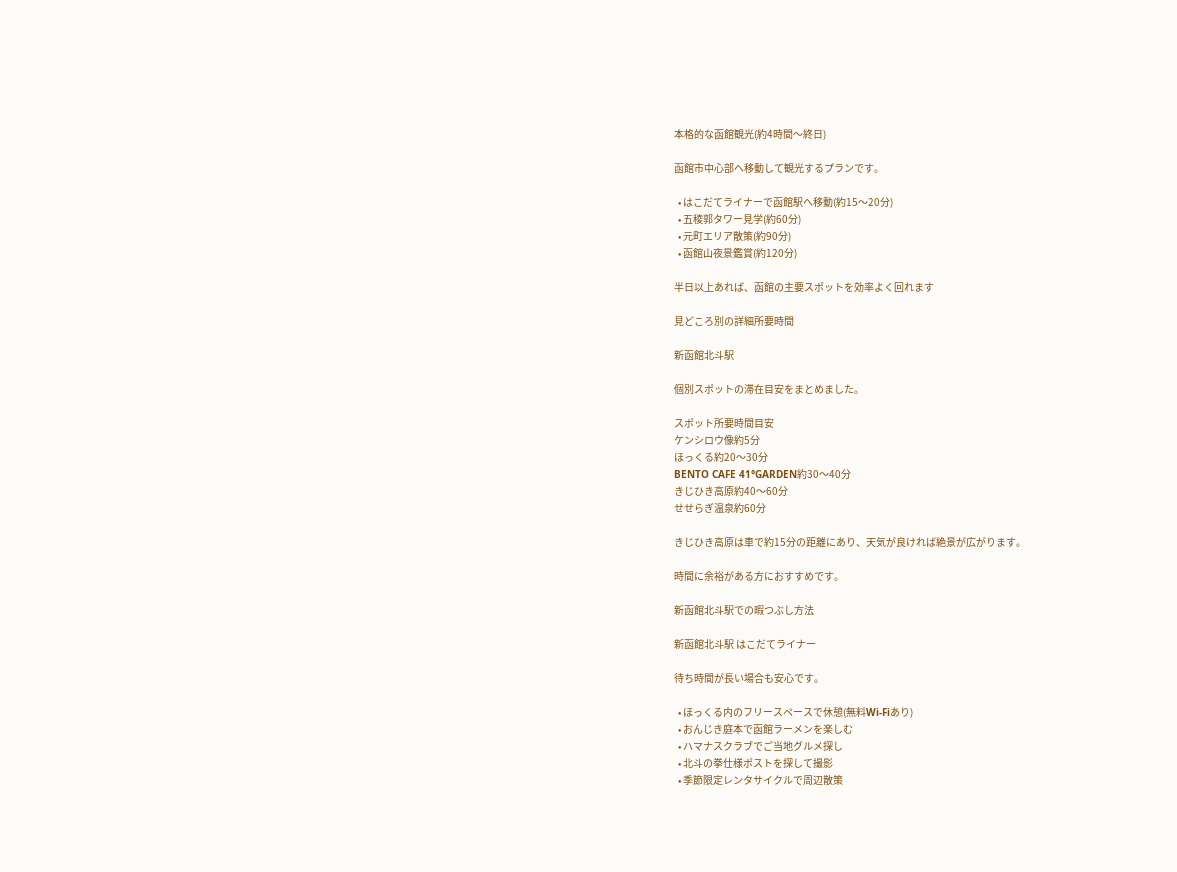本格的な函館観光(約4時間〜終日)

函館市中心部へ移動して観光するプランです。

  • はこだてライナーで函館駅へ移動(約15〜20分)
  • 五稜郭タワー見学(約60分)
  • 元町エリア散策(約90分)
  • 函館山夜景鑑賞(約120分)

半日以上あれば、函館の主要スポットを効率よく回れます

見どころ別の詳細所要時間

新函館北斗駅

個別スポットの滞在目安をまとめました。

スポット所要時間目安
ケンシロウ像約5分
ほっくる約20〜30分
BENTO CAFE 41°GARDEN約30〜40分
きじひき高原約40〜60分
せせらぎ温泉約60分

きじひき高原は車で約15分の距離にあり、天気が良ければ絶景が広がります。

時間に余裕がある方におすすめです。

新函館北斗駅での暇つぶし方法

新函館北斗駅 はこだてライナー

待ち時間が長い場合も安心です。

  • ほっくる内のフリースペースで休憩(無料Wi-Fiあり)
  • おんじき庭本で函館ラーメンを楽しむ
  • ハマナスクラブでご当地グルメ探し
  • 北斗の拳仕様ポストを探して撮影
  • 季節限定レンタサイクルで周辺散策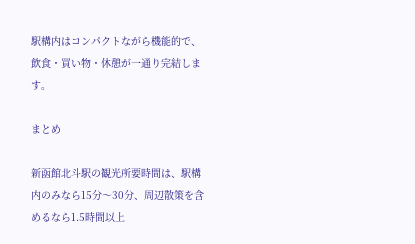駅構内はコンパクトながら機能的で、飲食・買い物・休憩が一通り完結します。

まとめ

新函館北斗駅の観光所要時間は、駅構内のみなら15分〜30分、周辺散策を含めるなら1.5時間以上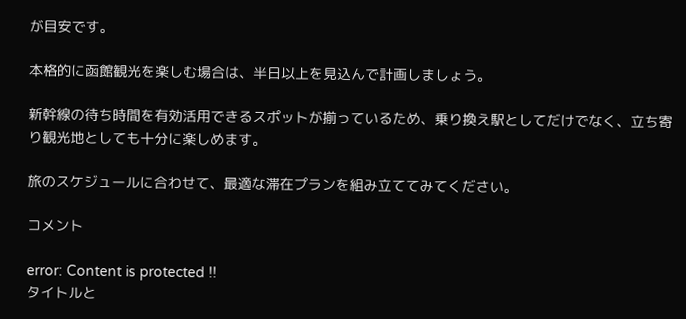が目安です。

本格的に函館観光を楽しむ場合は、半日以上を見込んで計画しましょう。

新幹線の待ち時間を有効活用できるスポットが揃っているため、乗り換え駅としてだけでなく、立ち寄り観光地としても十分に楽しめます。

旅のスケジュールに合わせて、最適な滞在プランを組み立ててみてください。

コメント

error: Content is protected !!
タイトルと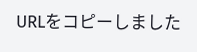URLをコピーしました